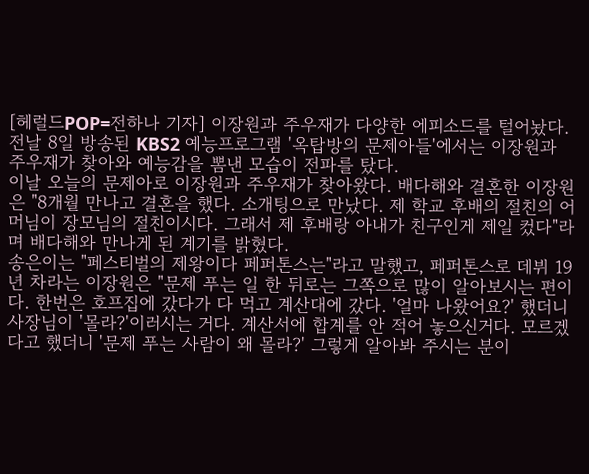[헤럴드POP=전하나 기자] 이장원과 주우재가 다양한 에피소드를 털어놨다.
전날 8일 방송된 KBS2 예능프로그램 '옥탑방의 문제아들'에서는 이장원과 주우재가 찾아와 예능감을 뽐낸 모습이 전파를 탔다.
이날 오늘의 문제아로 이장원과 주우재가 찾아왔다. 배다해와 결혼한 이장원은 "8개월 만나고 결혼을 했다. 소개팅으로 만났다. 제 학교 후배의 절친의 어머님이 장모님의 절친이시다. 그래서 제 후배랑 아내가 친구인게 제일 컸다"라며 배다해와 만나게 된 계기를 밝혔다.
송은이는 "페스티벌의 제왕이다 페퍼톤스는"라고 말했고, 페퍼톤스로 데뷔 19년 차라는 이장원은 "문제 푸는 일 한 뒤로는 그쪽으로 많이 알아보시는 편이다. 한번은 호프집에 갔다가 다 먹고 계산대에 갔다. '얼마 나왔어요?' 했더니 사장님이 '몰라?'이러시는 거다. 계산서에 합계를 안 적어 놓으신거다. 모르겠다고 했더니 '문제 푸는 사람이 왜 몰라?' 그렇게 알아봐 주시는 분이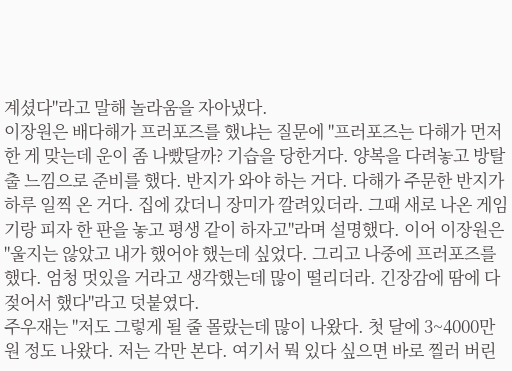계셨다"라고 말해 놀라움을 자아냈다.
이장원은 배다해가 프러포즈를 했냐는 질문에 "프러포즈는 다해가 먼저 한 게 맞는데 운이 좀 나빴달까? 기습을 당한거다. 양복을 다려놓고 방탈출 느낌으로 준비를 했다. 반지가 와야 하는 거다. 다해가 주문한 반지가 하루 일찍 온 거다. 집에 갔더니 장미가 깔려있더라. 그때 새로 나온 게임기랑 피자 한 판을 놓고 평생 같이 하자고"라며 설명했다. 이어 이장원은 "울지는 않았고 내가 했어야 했는데 싶었다. 그리고 나중에 프러포즈를 했다. 엄청 멋있을 거라고 생각했는데 많이 떨리더라. 긴장감에 땀에 다 젖어서 했다"라고 덧붙였다.
주우재는 "저도 그렇게 될 줄 몰랐는데 많이 나왔다. 첫 달에 3~4000만 원 정도 나왔다. 저는 각만 본다. 여기서 뭑 있다 싶으면 바로 찔러 버린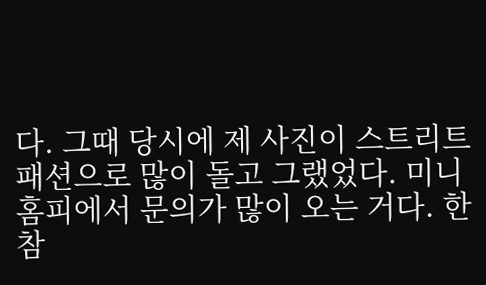다. 그때 당시에 제 사진이 스트리트 패션으로 많이 돌고 그랬었다. 미니 홈피에서 문의가 많이 오는 거다. 한참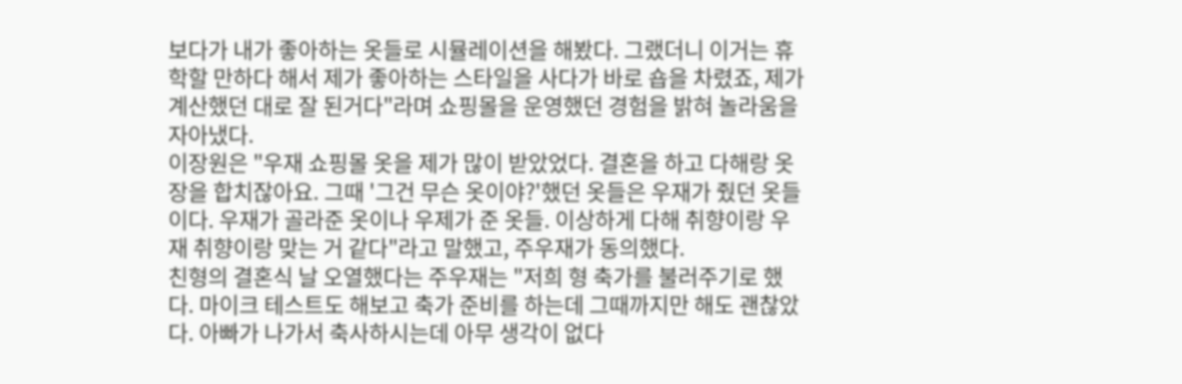보다가 내가 좋아하는 옷들로 시뮬레이션을 해봤다. 그랬더니 이거는 휴학할 만하다 해서 제가 좋아하는 스타일을 사다가 바로 숍을 차렸죠, 제가 계산했던 대로 잘 된거다"라며 쇼핑몰을 운영했던 경험을 밝혀 놀라움을 자아냈다.
이장원은 "우재 쇼핑몰 옷을 제가 많이 받았었다. 결혼을 하고 다해랑 옷장을 합치잖아요. 그때 '그건 무슨 옷이야?'했던 옷들은 우재가 줬던 옷들이다. 우재가 골라준 옷이나 우제가 준 옷들. 이상하게 다해 취향이랑 우재 취향이랑 맞는 거 같다"라고 말했고, 주우재가 동의했다.
친형의 결혼식 날 오열했다는 주우재는 "저희 형 축가를 불러주기로 했다. 마이크 테스트도 해보고 축가 준비를 하는데 그때까지만 해도 괜찮았다. 아빠가 나가서 축사하시는데 아무 생각이 없다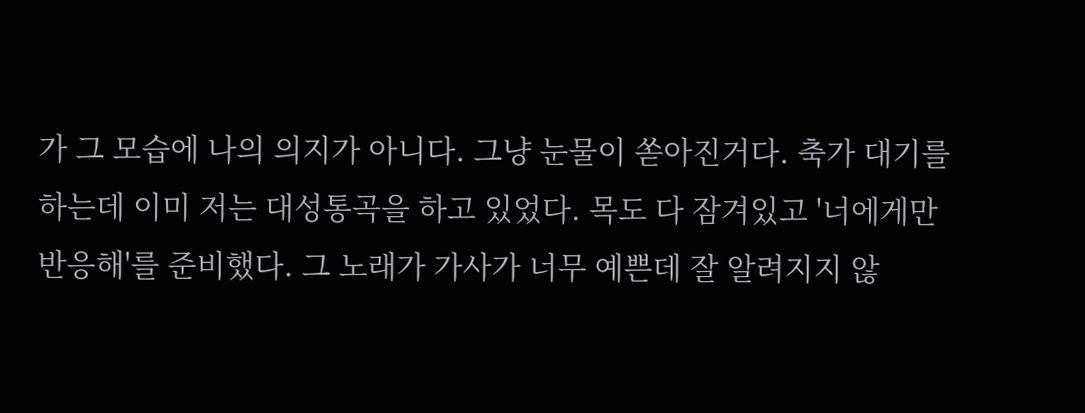가 그 모습에 나의 의지가 아니다. 그냥 눈물이 쏟아진거다. 축가 대기를 하는데 이미 저는 대성통곡을 하고 있었다. 목도 다 잠겨있고 '너에게만 반응해'를 준비했다. 그 노래가 가사가 너무 예쁜데 잘 알려지지 않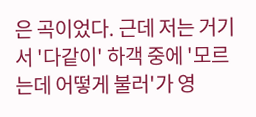은 곡이었다. 근데 저는 거기서 '다같이' 하객 중에 '모르는데 어떻게 불러'가 영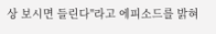상 보시면 들린다"라고 에피소드를 밝혀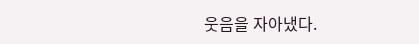웃음을 자아냈다.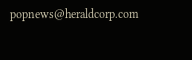popnews@heraldcorp.com